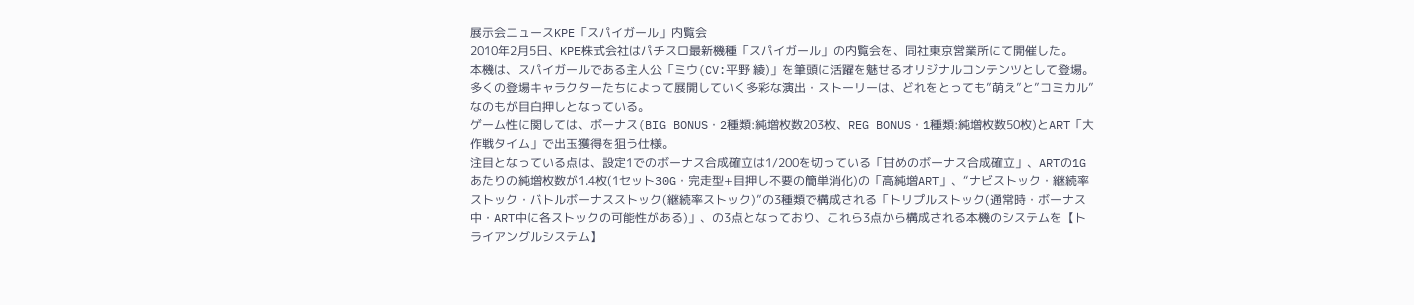展示会ニュースKPE「スパイガール」内覧会
2010年2月5日、KPE株式会社はパチスロ最新機種「スパイガール」の内覧会を、同社東京営業所にて開催した。
本機は、スパイガールである主人公「ミウ(CV:平野 綾)」を筆頭に活躍を魅せるオリジナルコンテンツとして登場。
多くの登場キャラクターたちによって展開していく多彩な演出・ストーリーは、どれをとっても”萌え”と”コミカル”なのもが目白押しとなっている。
ゲーム性に関しては、ボーナス(BIG BONUS・2種類:純増枚数203枚、REG BONUS・1種類:純増枚数50枚)とART「大作戦タイム」で出玉獲得を狙う仕様。
注目となっている点は、設定1でのボーナス合成確立は1/200を切っている「甘めのボーナス合成確立」、ARTの1Gあたりの純増枚数が1.4枚(1セット30G・完走型+目押し不要の簡単消化)の「高純増ART」、“ナビストック・継続率ストック・バトルボーナスストック(継続率ストック)”の3種類で構成される「トリプルストック(通常時・ボーナス中・ART中に各ストックの可能性がある)」、の3点となっており、これら3点から構成される本機のシステムを【トライアングルシステム】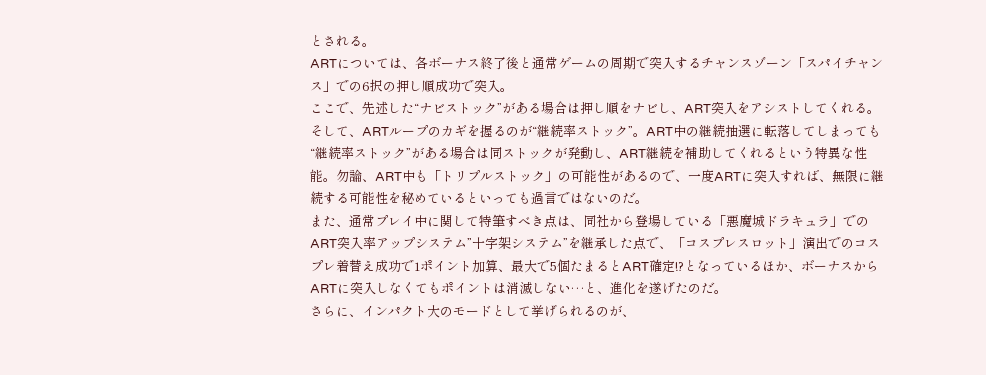とされる。
ARTについては、各ボーナス終了後と通常ゲームの周期で突入するチャンスゾーン「スパイチャンス」での6択の押し順成功で突入。
ここで、先述した“ナビストック”がある場合は押し順をナビし、ART突入をアシストしてくれる。
そして、ARTループのカギを握るのが“継続率ストック”。ART中の継続抽選に転落してしまっても“継続率ストック”がある場合は同ストックが発動し、ART継続を補助してくれるという特異な性能。勿論、ART中も「トリプルストック」の可能性があるので、一度ARTに突入すれば、無限に継続する可能性を秘めているといっても過言ではないのだ。
また、通常プレイ中に関して特筆すべき点は、同社から登場している「悪魔城ドラキュラ」でのART突入率アップシステム”十字架システム”を継承した点で、「コスプレスロット」演出でのコスプレ着替え成功で1ポイント加算、最大で5個たまるとART確定!?となっているほか、ボーナスからARTに突入しなくてもポイントは消滅しない…と、進化を遂げたのだ。
さらに、インパクト大のモードとして挙げられるのが、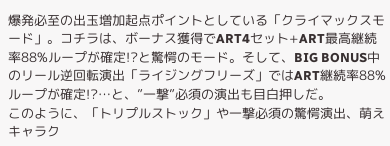爆発必至の出玉増加起点ポイントとしている「クライマックスモード」。コチラは、ボーナス獲得でART4セット+ART最高継続率88%ループが確定!?と驚愕のモード。そして、BIG BONUS中のリール逆回転演出「ライジングフリーズ」ではART継続率88%ループが確定!?…と、”一撃”必須の演出も目白押しだ。
このように、「トリプルストック」や一撃必須の驚愕演出、萌えキャラク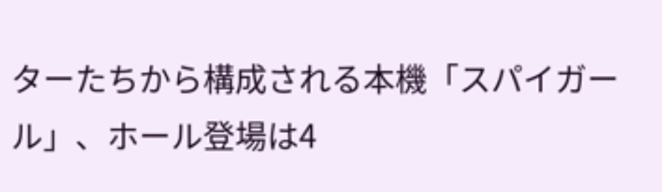ターたちから構成される本機「スパイガール」、ホール登場は4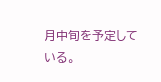月中旬を予定している。